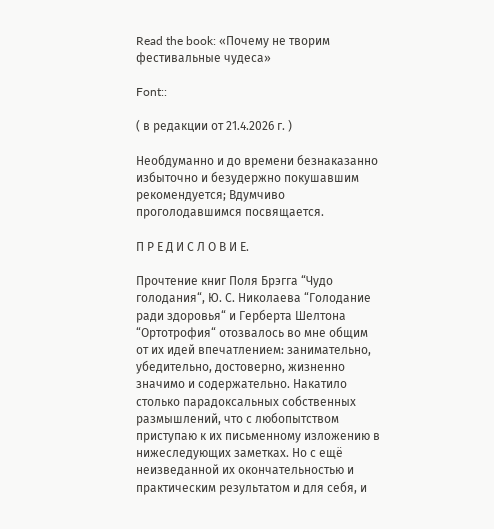Read the book: «Почему не творим фестивальные чудеса»

Font::

( в редакции от 21.4.2026 г. )

Необдуманно и до времени безнаказанно избыточно и безудержно покушавшим рекомендуется; Вдумчиво проголодавшимся посвящается.

П Р Е Д И С Л О В И Е.

Прочтение книг Поля Брэгга “Чудо голодания“, Ю. С. Николаева “Голодание ради здоровья“ и Герберта Шелтона “Ортотрофия“ отозвалось во мне общим от их идей впечатлением: занимательно, убедительно, достоверно, жизненно значимо и содержательно. Накатило столько парадоксальных собственных размышлений, что с любопытством приступаю к их письменному изложению в нижеследующих заметках. Но с ещё неизведанной их окончательностью и практическим результатом и для себя, и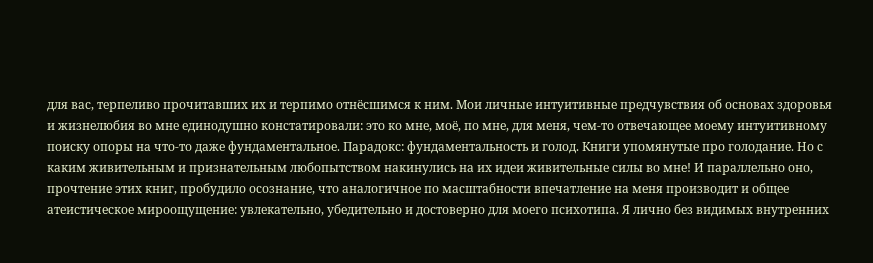для вас, терпеливо прочитавших их и терпимо отнёсшимся к ним. Мои личные интуитивные предчувствия об основах здоровья и жизнелюбия во мне единодушно констатировали: это ко мне, моё, по мне, для меня, чем-то отвечающее моему интуитивному поиску опоры на что-то даже фундаментальное. Парадокс: фундаментальность и голод. Книги упомянутые про голодание. Но с каким живительным и признательным любопытством накинулись на их идеи живительные силы во мне! И параллельно оно, прочтение этих книг, пробудило осознание, что аналогичное по масштабности впечатление на меня производит и общее атеистическое мироощущение: увлекательно, убедительно и достоверно для моего психотипа. Я лично без видимых внутренних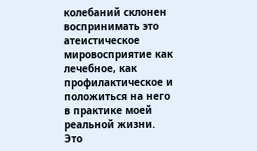колебаний склонен воспринимать это атеистическое мировосприятие как лечебное, как профилактическое и положиться на него в практике моей реальной жизни. Это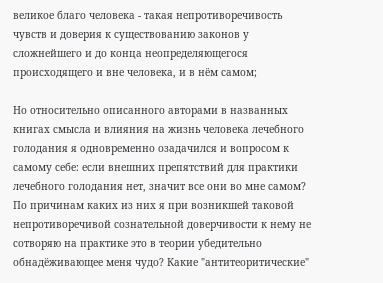великое благо человека - такая непротиворечивость чувств и доверия к существованию законов у сложнейшего и до конца неопределяющегося происходящего и вне человека, и в нём самом;

Но относительно описанного авторами в названных книгах смысла и влияния на жизнь человека лечебного голодания я одновременно озадачился и вопросом к самому себе: если внешних препятствий для практики лечебного голодания нет, значит все они во мне самом? По причинам каких из них я при возникшей таковой непротиворечивой сознательной доверчивости к нему не сотворяю на практике это в теории убедительно обнадёживающее меня чудо? Какие "антитеоритические"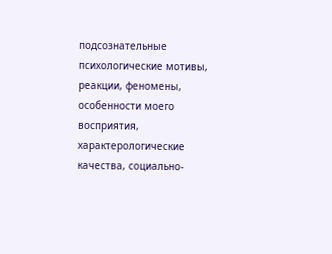подсознательные психологические мотивы, реакции, феномены, особенности моего восприятия, характерологические качества, социально-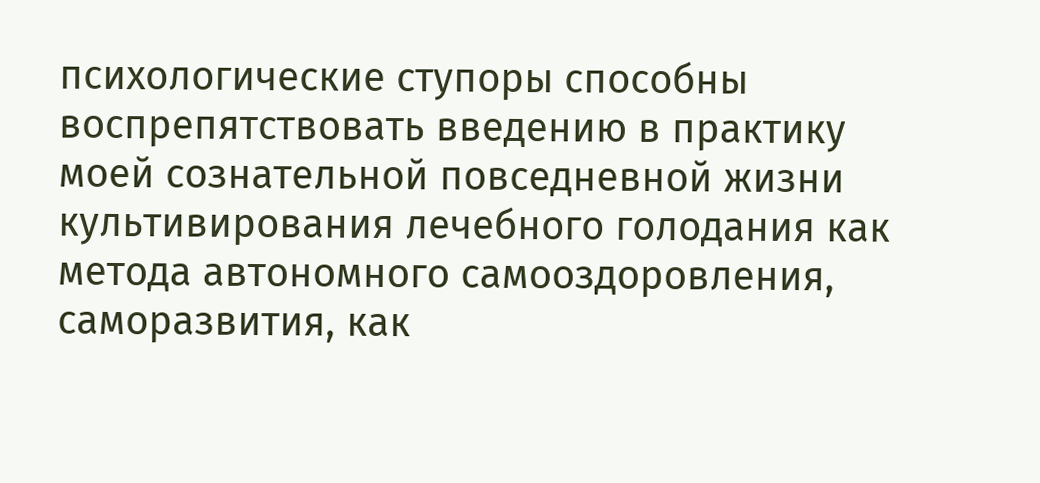психологические ступоры способны воспрепятствовать введению в практику моей сознательной повседневной жизни культивирования лечебного голодания как метода автономного самооздоровления, саморазвития, как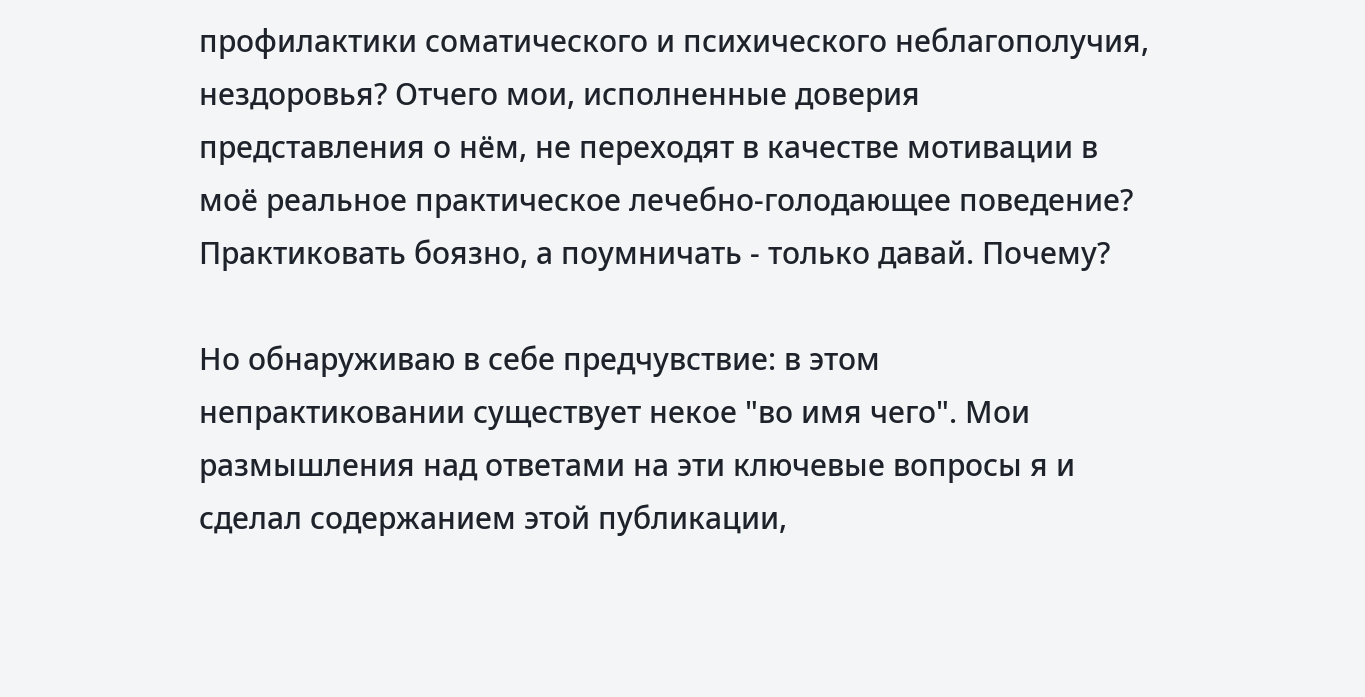профилактики соматического и психического неблагополучия, нездоровья? Отчего мои, исполненные доверия представления о нём, не переходят в качестве мотивации в моё реальное практическое лечебно-голодающее поведение? Практиковать боязно, а поумничать - только давай. Почему?

Но обнаруживаю в себе предчувствие: в этом непрактиковании существует некое "во имя чего". Мои размышления над ответами на эти ключевые вопросы я и сделал содержанием этой публикации,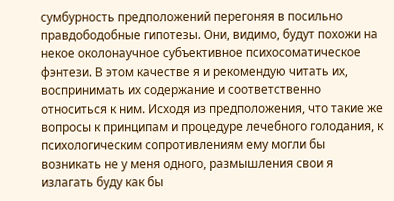сумбурность предположений перегоняя в посильно правдободобные гипотезы. Они, видимо, будут похожи на некое околонаучное субъективное психосоматическое фэнтези. В этом качестве я и рекомендую читать их, воспринимать их содержание и соответственно относиться к ним. Исходя из предположения, что такие же вопросы к принципам и процедуре лечебного голодания, к психологическим сопротивлениям ему могли бы возникать не у меня одного, размышления свои я излагать буду как бы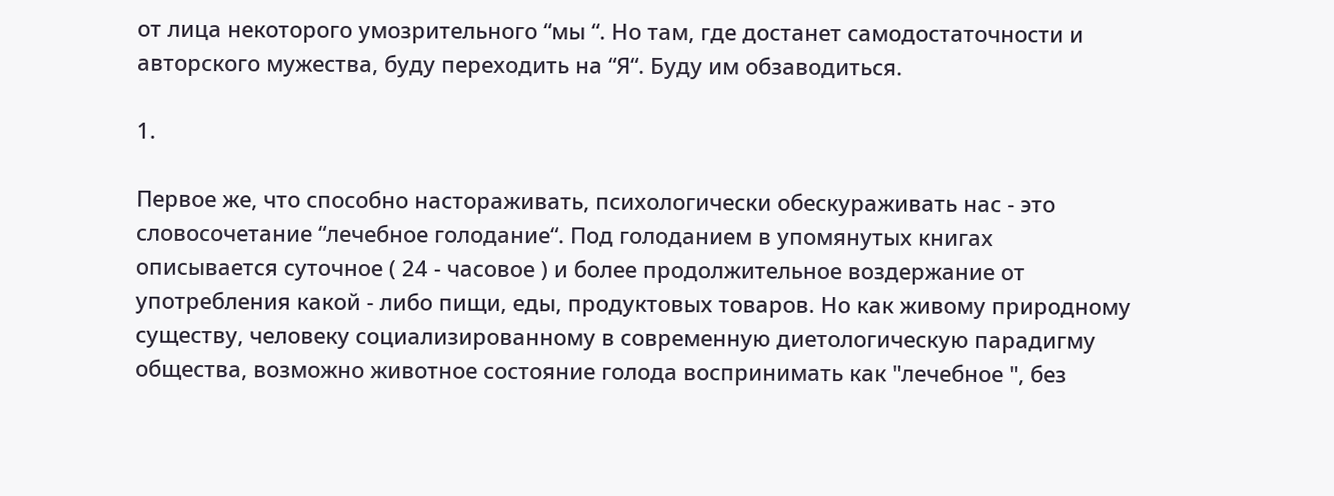от лица некоторого умозрительного “мы “. Но там, где достанет самодостаточности и авторского мужества, буду переходить на “Я“. Буду им обзаводиться.

1.

Первое же, что способно настораживать, психологически обескураживать нас - это словосочетание “лечебное голодание“. Под голоданием в упомянутых книгах описывается суточное ( 24 - часовое ) и более продолжительное воздержание от употребления какой - либо пищи, еды, продуктовых товаров. Но как живому природному существу, человеку социализированному в современную диетологическую парадигму общества, возможно животное состояние голода воспринимать как "лечебное ", без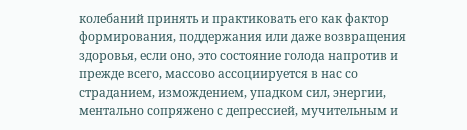колебаний принять и практиковать его как фактор формирования, поддержания или даже возвращения здоровья, если оно, это состояние голода напротив и прежде всего, массово ассоциируется в нас со страданием, измождением, упадком сил, энергии, ментально сопряжено с депрессией, мучительным и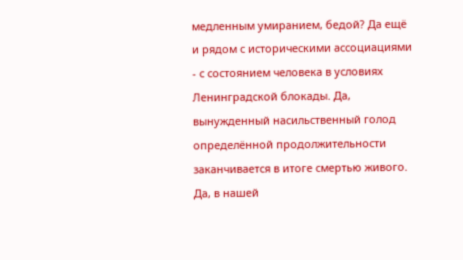медленным умиранием, бедой? Да ещё и рядом с историческими ассоциациями - с состоянием человека в условиях Ленинградской блокады. Да, вынужденный насильственный голод определённой продолжительности заканчивается в итоге смертью живого. Да, в нашей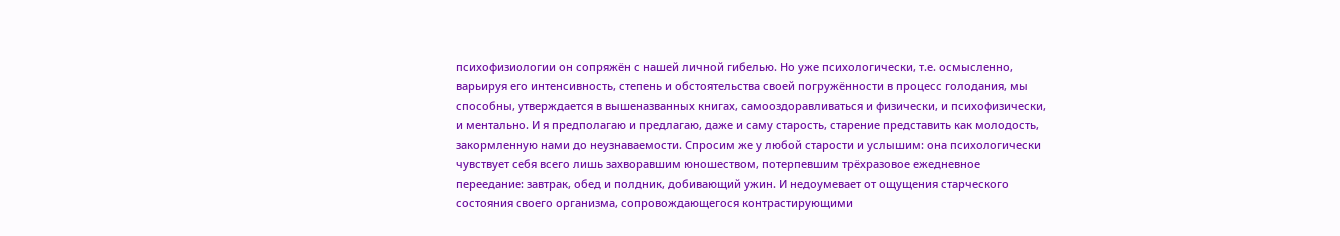психофизиологии он сопряжён с нашей личной гибелью. Но уже психологически, т.е. осмысленно, варьируя его интенсивность, степень и обстоятельства своей погружённости в процесс голодания, мы способны, утверждается в вышеназванных книгах, самооздоравливаться и физически, и психофизически, и ментально. И я предполагаю и предлагаю, даже и саму старость, старение представить как молодость, закормленную нами до неузнаваемости. Спросим же у любой старости и услышим: она психологически чувствует себя всего лишь захворавшим юношеством, потерпевшим трёхразовое ежедневное переедание: завтрак, обед и полдник, добивающий ужин. И недоумевает от ощущения старческого состояния своего организма, сопровождающегося контрастирующими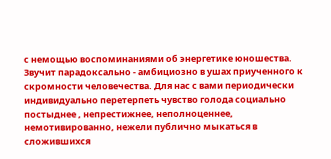с немощью воспоминаниями об энергетике юношества. Звучит парадоксально - амбициозно в ушах приученного к скромности человечества. Для нас с вами периодически индивидуально перетерпеть чувство голода социально постыднее , непрестижнее, неполноценнее, немотивированно, нежели публично мыкаться в сложившихся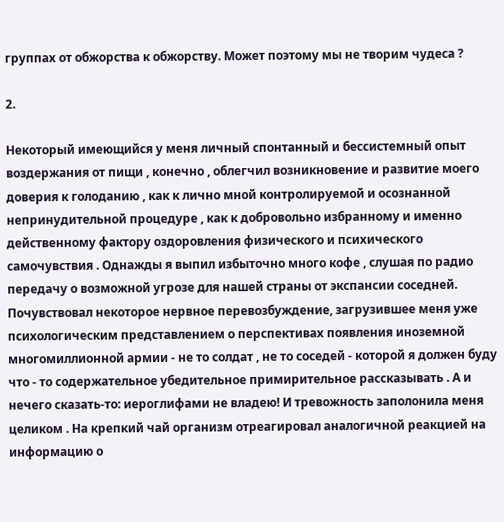группах от обжорства к обжорству. Может поэтому мы не творим чудеса ?

2.

Некоторый имеющийся у меня личный спонтанный и бессистемный опыт воздержания от пищи , конечно , облегчил возникновение и развитие моего доверия к голоданию , как к лично мной контролируемой и осознанной непринудительной процедуре , как к добровольно избранному и именно действенному фактору оздоровления физического и психического самочувствия . Однажды я выпил избыточно много кофе , слушая по радио передачу о возможной угрозе для нашей страны от экспансии соседней. Почувствовал некоторое нервное перевозбуждение, загрузившее меня уже психологическим представлением о перспективах появления иноземной многомиллионной армии - не то солдат , не то соседей - которой я должен буду что - то содержательное убедительное примирительное рассказывать . А и нечего сказать-то: иероглифами не владею! И тревожность заполонила меня целиком . На крепкий чай организм отреагировал аналогичной реакцией на информацию о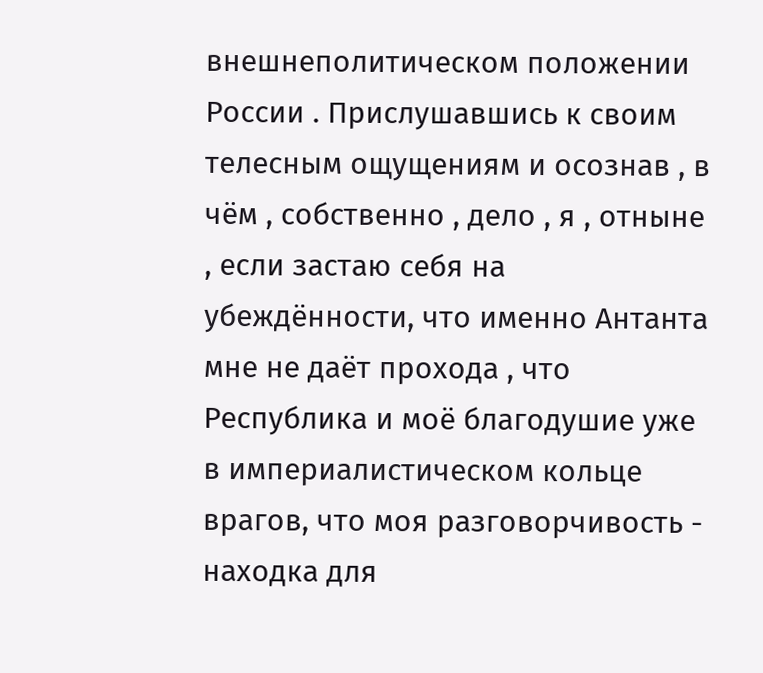внешнеполитическом положении России . Прислушавшись к своим телесным ощущениям и осознав , в чём , собственно , дело , я , отныне , если застаю себя на убеждённости, что именно Антанта мне не даёт прохода , что Республика и моё благодушие уже в империалистическом кольце врагов, что моя разговорчивость - находка для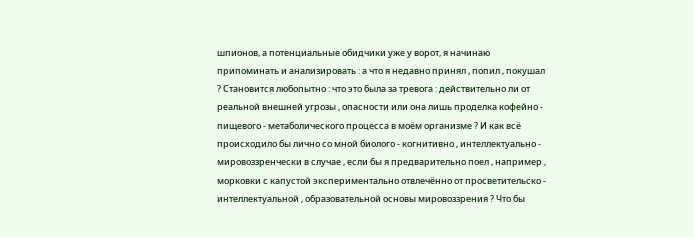шпионов, а потенциальные обидчики уже у ворот, я начинаю припоминать и анализировать : а что я недавно принял , попил , покушал ? Становится любопытно : что это была за тревога : действительно ли от реальной внешней угрозы , опасности или она лишь проделка кофейно - пищевого - метаболического процесса в моём организме ? И как всё происходило бы лично со мной биолого - когнитивно , интеллектуально - мировоззренчески в случае , если бы я предварительно поел , например , морковки с капустой экспериментально отвлечённо от просветительско - интеллектуальной , образовательной основы мировоззрения ? Что бы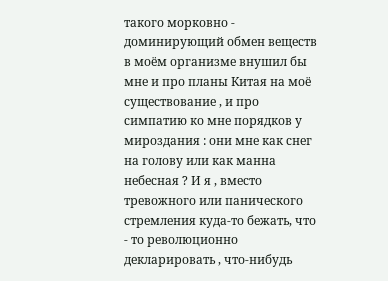такого морковно - доминирующий обмен веществ в моём организме внушил бы мне и про планы Китая на моё существование , и про симпатию ко мне порядков у мироздания : они мне как снег на голову или как манна небесная ? И я , вместо тревожного или панического стремления куда-то бежать, что - то революционно декларировать , что-нибудь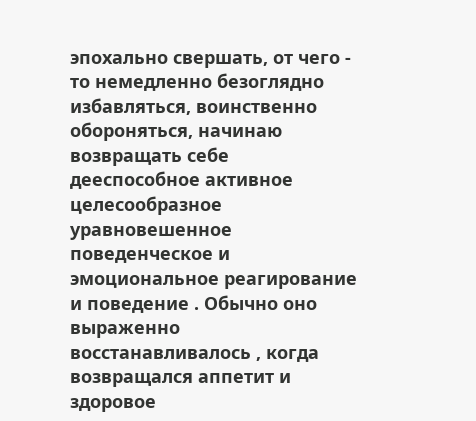эпохально свершать, от чего - то немедленно безоглядно избавляться, воинственно обороняться, начинаю возвращать себе дееспособное активное целесообразное уравновешенное поведенческое и эмоциональное реагирование и поведение . Обычно оно выраженно восстанавливалось , когда возвращался аппетит и здоровое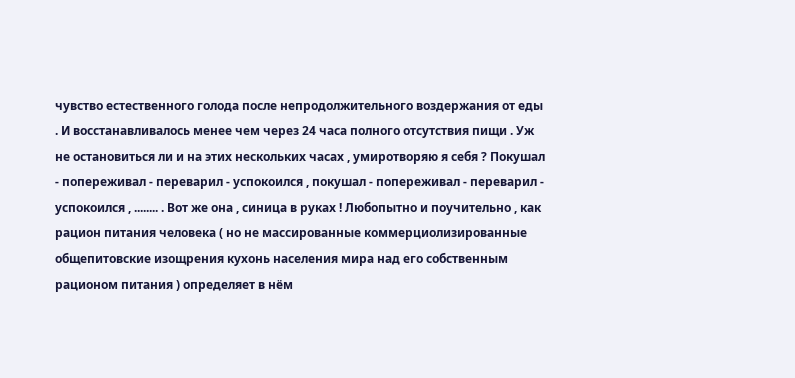чувство естественного голода после непродолжительного воздержания от еды . И восстанавливалось менее чем через 24 часа полного отсутствия пищи . Уж не остановиться ли и на этих нескольких часах , умиротворяю я себя ? Покушал - попереживал - переварил - успокоился , покушал - попереживал - переварил - успокоился , ........ . Вот же она , синица в руках ! Любопытно и поучительно , как рацион питания человека ( но не массированные коммерциолизированные общепитовские изощрения кухонь населения мира над его собственным рационом питания ) определяет в нём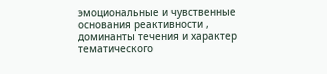эмоциональные и чувственные основания реактивности , доминанты течения и характер тематического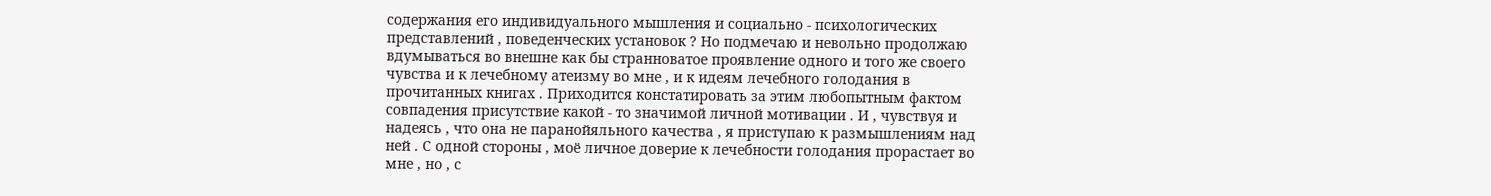содержания его индивидуального мышления и социально - психологических представлений , поведенческих установок ? Но подмечаю и невольно продолжаю вдумываться во внешне как бы странноватое проявление одного и того же своего чувства и к лечебному атеизму во мне , и к идеям лечебного голодания в прочитанных книгах . Приходится констатировать за этим любопытным фактом совпадения присутствие какой - то значимой личной мотивации . И , чувствуя и надеясь , что она не паранойяльного качества , я приступаю к размышлениям над ней . С одной стороны , моё личное доверие к лечебности голодания прорастает во мне , но , с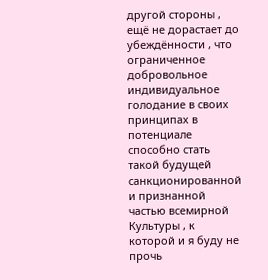другой стороны , ещё не дорастает до убеждённости , что ограниченное добровольное индивидуальное голодание в своих принципах в потенциале способно стать такой будущей санкционированной и признанной частью всемирной Культуры , к которой и я буду не прочь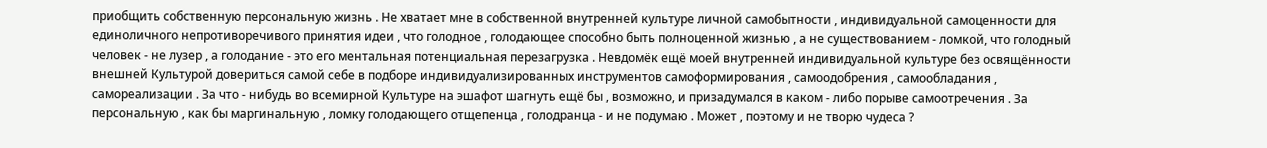приобщить собственную персональную жизнь . Не хватает мне в собственной внутренней культуре личной самобытности , индивидуальной самоценности для единоличного непротиворечивого принятия идеи , что голодное , голодающее способно быть полноценной жизнью , а не существованием - ломкой, что голодный человек - не лузер , а голодание - это его ментальная потенциальная перезагрузка . Невдомёк ещё моей внутренней индивидуальной культуре без освящённости внешней Культурой довериться самой себе в подборе индивидуализированных инструментов самоформирования , самоодобрения , самообладания , самореализации . За что - нибудь во всемирной Культуре на эшафот шагнуть ещё бы , возможно, и призадумался в каком - либо порыве самоотречения . За персональную , как бы маргинальную , ломку голодающего отщепенца , голодранца - и не подумаю . Может , поэтому и не творю чудеса ?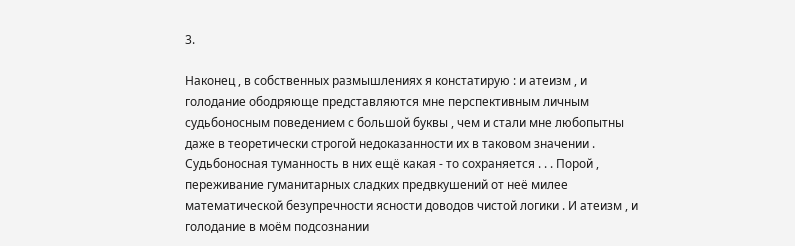3.

Наконец , в собственных размышлениях я констатирую : и атеизм , и голодание ободряюще представляются мне перспективным личным судьбоносным поведением с большой буквы , чем и стали мне любопытны даже в теоретически строгой недоказанности их в таковом значении . Судьбоносная туманность в них ещё какая - то сохраняется . . . Порой , переживание гуманитарных сладких предвкушений от неё милее математической безупречности ясности доводов чистой логики . И атеизм , и голодание в моём подсознании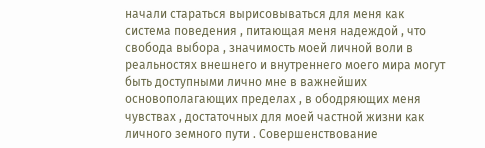начали стараться вырисовываться для меня как система поведения , питающая меня надеждой , что свобода выбора , значимость моей личной воли в реальностях внешнего и внутреннего моего мира могут быть доступными лично мне в важнейших основополагающих пределах , в ободряющих меня чувствах , достаточных для моей частной жизни как личного земного пути . Совершенствование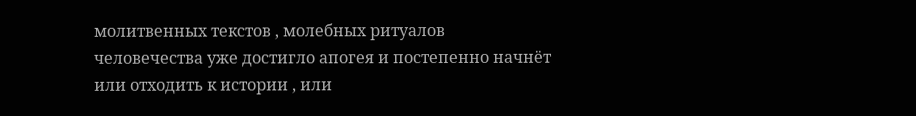молитвенных текстов , молебных ритуалов человечества уже достигло апогея и постепенно начнёт или отходить к истории , или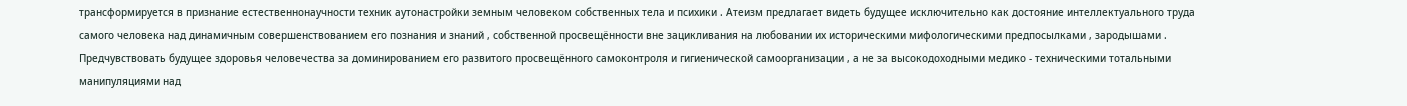трансформируется в признание естественнонаучности техник аутонастройки земным человеком собственных тела и психики . Атеизм предлагает видеть будущее исключительно как достояние интеллектуального труда самого человека над динамичным совершенствованием его познания и знаний , собственной просвещённости вне зацикливания на любовании их историческими мифологическими предпосылками , зародышами . Предчувствовать будущее здоровья человечества за доминированием его развитого просвещённого самоконтроля и гигиенической самоорганизации , а не за высокодоходными медико - техническими тотальными манипуляциями над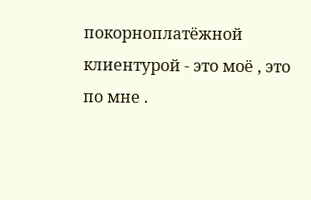покорноплатёжной клиентурой - это моё , это по мне .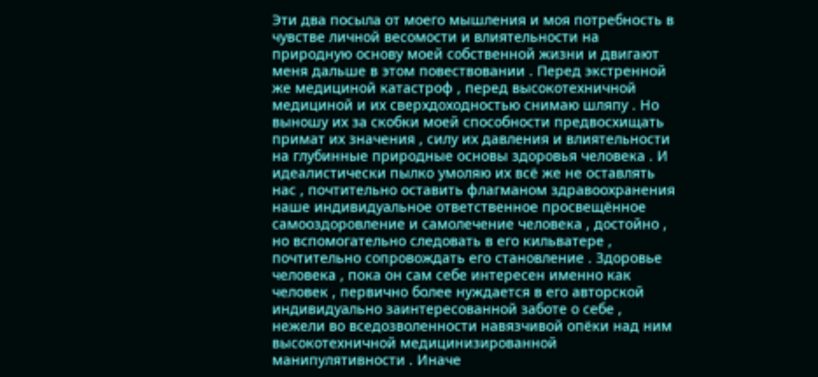Эти два посыла от моего мышления и моя потребность в чувстве личной весомости и влиятельности на природную основу моей собственной жизни и двигают меня дальше в этом повествовании . Перед экстренной же медициной катастроф , перед высокотехничной медициной и их сверхдоходностью снимаю шляпу . Но выношу их за скобки моей способности предвосхищать примат их значения , силу их давления и влиятельности на глубинные природные основы здоровья человека . И идеалистически пылко умоляю их всё же не оставлять нас , почтительно оставить флагманом здравоохранения наше индивидуальное ответственное просвещённое самооздоровление и самолечение человека , достойно , но вспомогательно следовать в его кильватере , почтительно сопровождать его становление . Здоровье человека , пока он сам себе интересен именно как человек , первично более нуждается в его авторской индивидуально заинтересованной заботе о себе , нежели во вседозволенности навязчивой опёки над ним высокотехничной медицинизированной манипулятивности . Иначе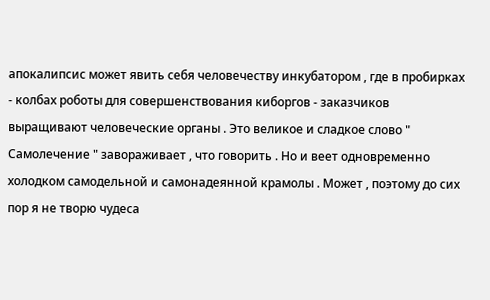апокалипсис может явить себя человечеству инкубатором , где в пробирках - колбах роботы для совершенствования киборгов - заказчиков выращивают человеческие органы . Это великое и сладкое слово " Самолечение " завораживает , что говорить . Но и веет одновременно холодком самодельной и самонадеянной крамолы . Может , поэтому до сих пор я не творю чудеса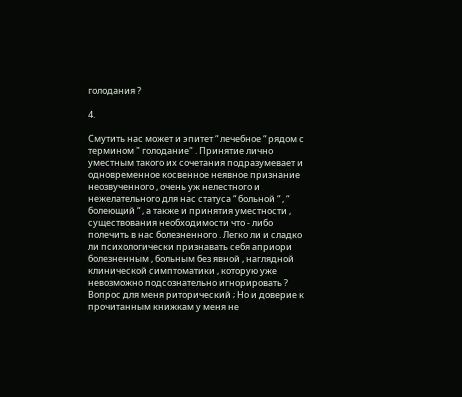голодания ?

4.

Смутить нас может и эпитет “ лечебное “ рядом с термином " голодание" . Принятие лично уместным такого их сочетания подразумевает и одновременное косвенное неявное признание неозвученного , очень уж нелестного и нежелательного для нас статуса “ больной “ , “ болеющий “ , а также и принятия уместности , существования необходимости что - либо полечить в нас болезненного . Легко ли и сладко ли психологически признавать себя априори болезненным , больным без явной , наглядной клинической симптоматики , которую уже невозможно подсознательно игнорировать ? Вопрос для меня риторический ; Но и доверие к прочитанным книжкам у меня не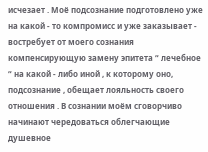исчезает . Моё подсознание подготовлено уже на какой - то компромисс и уже заказывает - востребует от моего сознания компенсирующую замену эпитета “ лечебное “ на какой - либо иной , к которому оно, подсознание , обещает лояльность своего отношения . В сознании моём сговорчиво начинают чередоваться облегчающие душевное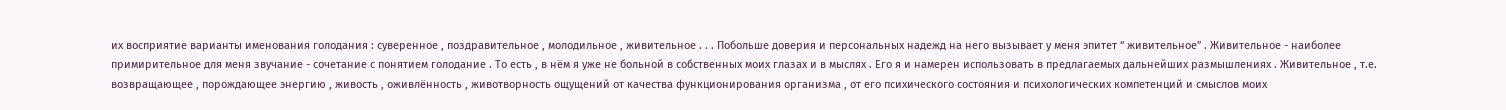их восприятие варианты именования голодания : суверенное , поздравительное , молодильное , живительное . . . Побольше доверия и персональных надежд на него вызывает у меня эпитет “ живительное” . Живительное - наиболее примирительное для меня звучание - сочетание с понятием голодание . То есть , в нём я уже не больной в собственных моих глазах и в мыслях . Его я и намерен использовать в предлагаемых дальнейших размышлениях . Живительное , т.е. возвращающее , порождающее энергию , живость , оживлённость , животворность ощущений от качества функционирования организма , от его психического состояния и психологических компетенций и смыслов моих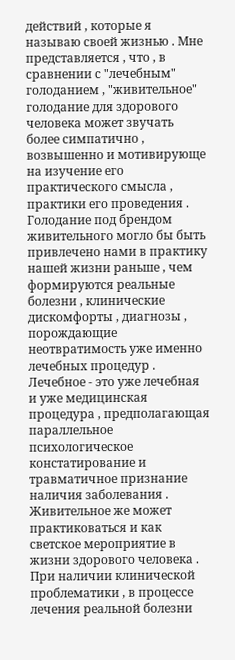действий , которые я называю своей жизнью . Мне представляется , что , в сравнении с "лечебным" голоданием , "живительное" голодание для здорового человека может звучать более симпатично , возвышенно и мотивирующе на изучение его практического смысла , практики его проведения . Голодание под брендом живительного могло бы быть привлечено нами в практику нашей жизни раньше , чем формируются реальные болезни , клинические дискомфорты , диагнозы , порождающие неотвратимость уже именно лечебных процедур . Лечебное - это уже лечебная и уже медицинская процедура , предполагающая параллельное психологическое констатирование и травматичное признание наличия заболевания . Живительное же может практиковаться и как светское мероприятие в жизни здорового человека . При наличии клинической проблематики , в процессе лечения реальной болезни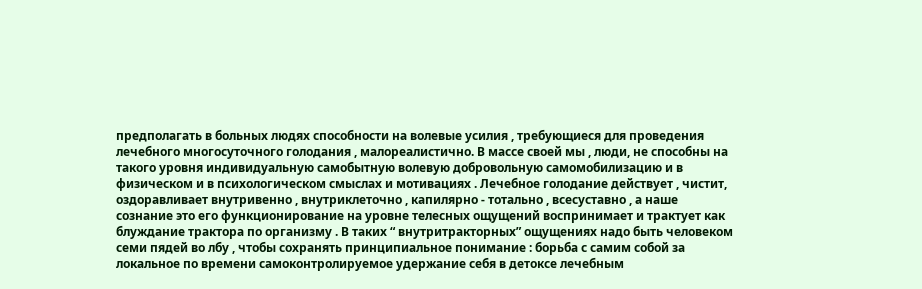предполагать в больных людях способности на волевые усилия , требующиеся для проведения лечебного многосуточного голодания , малореалистично. В массе своей мы , люди, не способны на такого уровня индивидуальную самобытную волевую добровольную самомобилизацию и в физическом и в психологическом смыслах и мотивациях . Лечебное голодание действует , чистит, оздоравливает внутривенно , внутриклеточно , капилярно - тотально , всесуставно , а наше сознание это его функционирование на уровне телесных ощущений воспринимает и трактует как блуждание трактора по организму . В таких “ внутритракторных” ощущениях надо быть человеком семи пядей во лбу , чтобы сохранять принципиальное понимание : борьба с самим собой за локальное по времени самоконтролируемое удержание себя в детоксе лечебным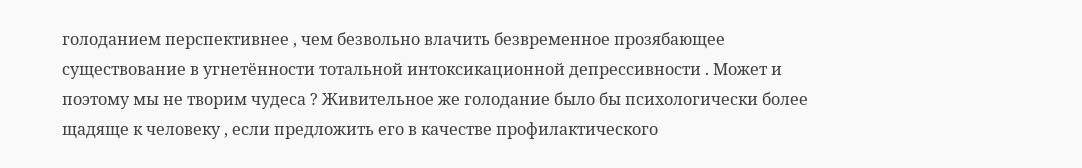голоданием перспективнее , чем безвольно влачить безвременное прозябающее существование в угнетённости тотальной интоксикационной депрессивности . Может и поэтому мы не творим чудеса ? Живительное же голодание было бы психологически более щадяще к человеку , если предложить его в качестве профилактического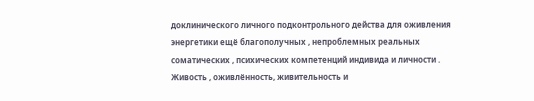доклинического личного подконтрольного действа для оживления энергетики ещё благополучных , непроблемных реальных соматических , психических компетенций индивида и личности . Живость , оживлённость, живительность и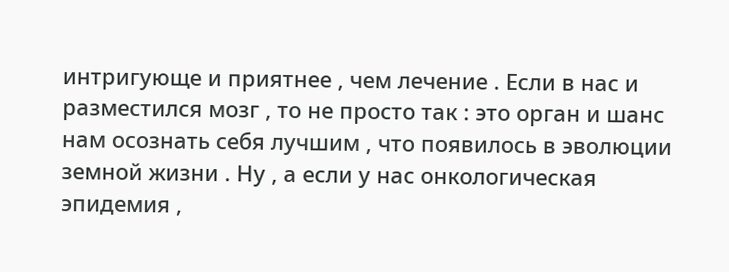интригующе и приятнее , чем лечение . Если в нас и разместился мозг , то не просто так : это орган и шанс нам осознать себя лучшим , что появилось в эволюции земной жизни . Ну , а если у нас онкологическая эпидемия ,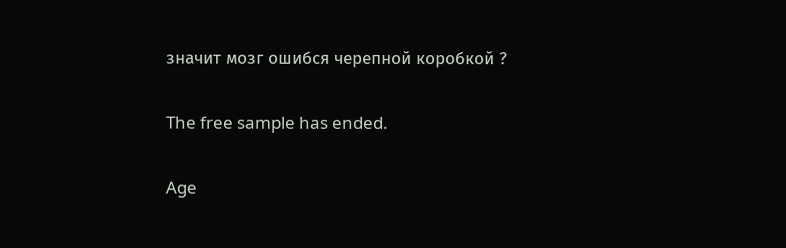значит мозг ошибся черепной коробкой ?

The free sample has ended.

Age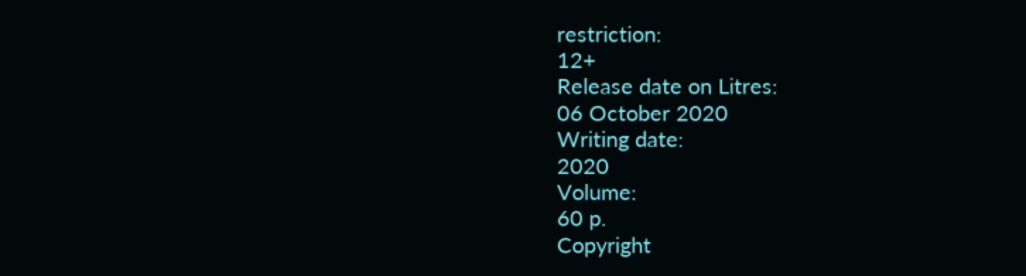restriction:
12+
Release date on Litres:
06 October 2020
Writing date:
2020
Volume:
60 p.
Copyright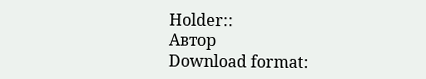Holder::
Автор
Download format: